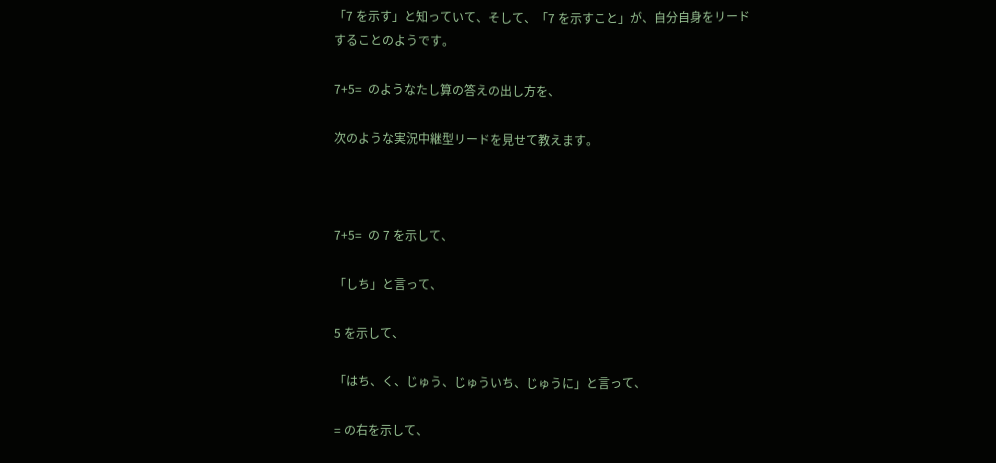「7 を示す」と知っていて、そして、「7 を示すこと」が、自分自身をリードすることのようです。

7+5=  のようなたし算の答えの出し方を、

次のような実況中継型リードを見せて教えます。



7+5=  の 7 を示して、

「しち」と言って、

5 を示して、

「はち、く、じゅう、じゅういち、じゅうに」と言って、

= の右を示して、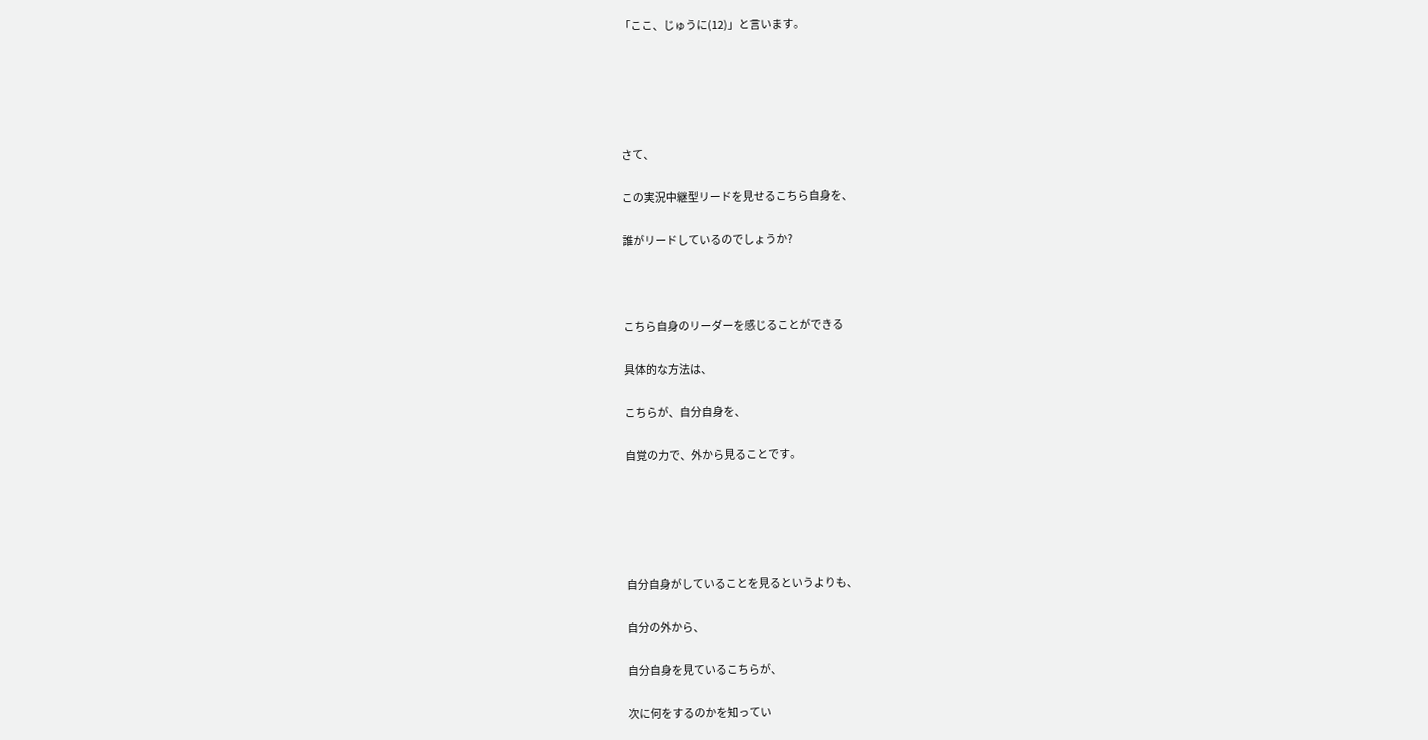「ここ、じゅうに(12)」と言います。





さて、

この実況中継型リードを見せるこちら自身を、

誰がリードしているのでしょうか?



こちら自身のリーダーを感じることができる

具体的な方法は、

こちらが、自分自身を、

自覚の力で、外から見ることです。





自分自身がしていることを見るというよりも、

自分の外から、

自分自身を見ているこちらが、

次に何をするのかを知ってい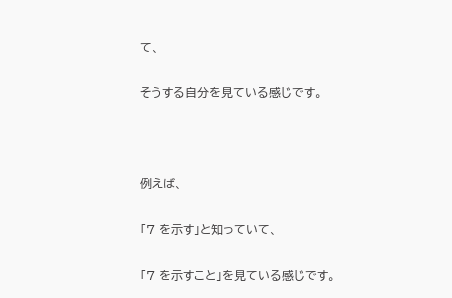て、

そうする自分を見ている感じです。



例えば、

「7 を示す」と知っていて、

「7 を示すこと」を見ている感じです。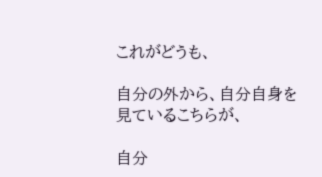これがどうも、

自分の外から、自分自身を見ているこちらが、

自分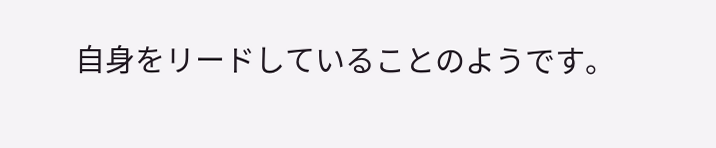自身をリードしていることのようです。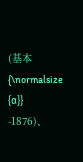(基本  {\normalsize {α}} -1876)、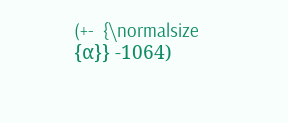(+-  {\normalsize {α}} -1064)